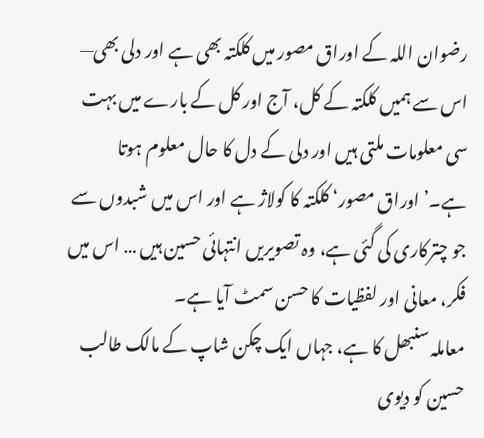رضوان اللہ کے اوراق مصور میں کلکتہ بھی ہے اور دلی بھی— اس سے ہمیں کلکتہ کے کل، آج اور کل کے بارے میں بہت سی معلومات ملتی ہیں اور دلی کے دل کا حال معلوم ہوتا ہے۔’اوراق مصور‘ کلکتہ کا کولاژ ہے اور اس میں شبدوں سے جو چترکاری کی گئی ہے، وہ تصویریں انتہائی حسین ہیں … اس میں فکر، معانی اور لفظیات کا حسن سمٹ آیا ہے۔
معاملہ سنبھل کا ہے، جہاں ایک چکن شاپ کے مالک طالب حسین کو دیوی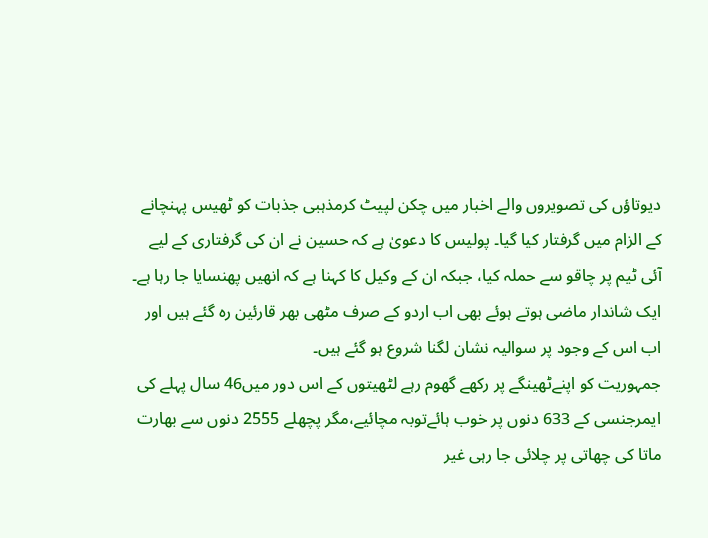دیوتاؤں کی تصویروں والے اخبار میں چکن لپیٹ کرمذہبی جذبات کو ٹھیس پہنچانے کے الزام میں گرفتار کیا گیا۔ پولیس کا دعویٰ ہے کہ حسین نے ان کی گرفتاری کے لیے آئی ٹیم پر چاقو سے حملہ کیا، جبکہ ان کے وکیل کا کہنا ہے کہ انھیں پھنسایا جا رہا ہے۔
ایک شاندار ماضی ہوتے ہوئے بھی اب اردو کے صرف مٹھی بھر قارئین رہ گئے ہیں اور اب اس کے وجود پر سوالیہ نشان لگنا شروع ہو گئے ہیں۔
جمہوریت کو اپنےٹھینگے پر رکھے گھوم رہے لٹھیتوں کے اس دور میں46 سال پہلے کی ایمرجنسی کے 633 دنوں پر خوب ہائےتوبہ مچائیے،مگر پچھلے 2555 دنوں سے بھارت ماتا کی چھاتی پر چلائی جا رہی غیر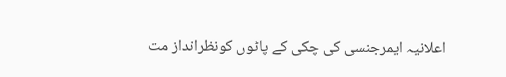اعلانیہ ایمرجنسی کی چکی کے پاٹوں کونظرانداز مت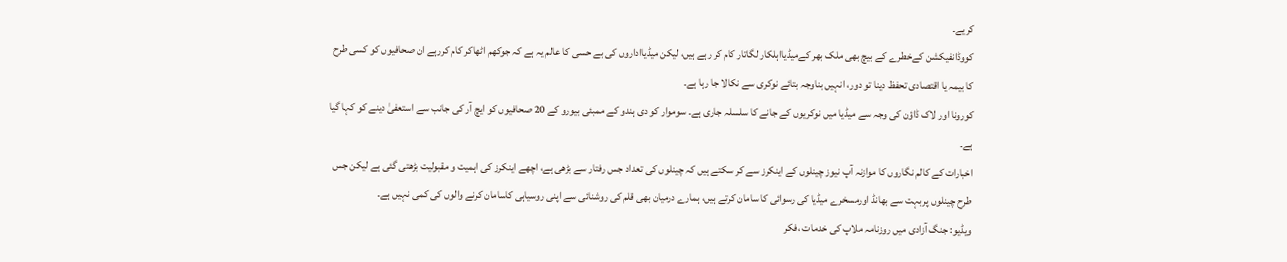کریے۔
کووڈانفیکشن کےخطرے کے بیچ بھی ملک بھر کےمیڈیااہلکار لگاتار کام کر رہے ہیں، لیکن میڈیااداروں کی بے حسی کا عالم یہ ہے کہ جوکھم اٹھاکر کام کررہے ان صحافیوں کو کسی طرح کا بیمہ یا اقتصادی تحفظ دینا تو دور، انہیں بناوجہ بتائے نوکری سے نکالا جا رہا ہے۔
کورونا اور لاک ڈاؤن کی وجہ سے میڈیا میں نوکریوں کے جانے کا سلسلہ جاری ہے۔ سوموار کو دی ہندو کے ممبئی بیورو کے 20 صحافیوں کو ایچ آر کی جانب سے استعفیٰ دینے کو کہا گیا ہے۔
اخبارات کے کالم نگاروں کا موازنہ آپ نیوز چینلوں کے اینکرز سے کر سکتے ہیں کہ چینلوں کی تعداد جس رفتار سے بڑھی ہے، اچھے اینکرز کی اہمیت و مقبولیت بڑھتی گئی ہے لیکن جس طرح چینلوں پربہت سے بھانڈ اورمسخرے میڈیا کی رسوائی کا سامان کرتے ہیں، ہمارے درمیان بھی قلم کی روشنائی سے اپنی روسیاہی کاسامان کرنے والوں کی کمی نہیں ہے۔
ویڈیو: جنگ آزادی میں روزنامہ ملاپ کی خدمات ،فکر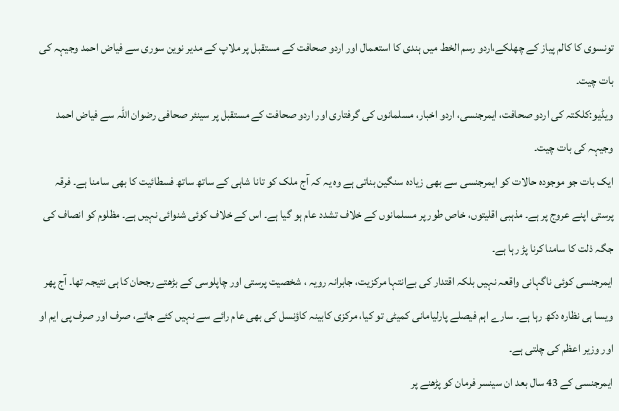تونسوی کا کالم پیاز کے چھلکے،اردو رسم الخط میں ہندی کا استعمال اور اردو صحافت کے مستقبل پر ملاپ کے مدیر نوین سوری سے فیاض احمد وجیہہ کی بات چیت۔
ویڈیو:کلکتہ کی اردو صحافت، ایمرجنسی، اردو اخبار، مسلمانوں کی گرفتاری اور اردو صحافت کے مستقبل پر سینئر صحافی رضوان اللہ سے فیاض احمد وجیہہ کی بات چیت۔
ایک بات جو موجودہ حالات کو ایمرجنسی سے بھی زیادہ سنگین بناتی ہے وہ یہ کہ آج ملک کو تانا شاہی کے ساتھ ساتھ فسطائیت کا بھی سامنا ہے۔ فرقہ پرستی اپنے عروج پر ہے۔ مذہبی اقلیتوں، خاص طور پر مسلمانوں کے خلاف تشدد عام ہو گیا ہے۔ اس کے خلاف کوئی شنوائی نہیں ہے۔ مظلوم کو انصاف کی جگہ ذلت کا سامنا کرنا پڑ رہا ہے۔
ایمرجنسی کوئی ناگہانی واقعہ نہیں بلکہ اقتدار کی بےانتہا مرکزیت، جابرانہ رویہ ، شخصیت پرستی اور چاپلوسی کے بڑھتے رجحان کا ہی نتیجہ تھا۔ آج پھر ویسا ہی نظارہ دکھ رہا ہے۔ سارے اہم فیصلے پارلیامانی کمیٹی تو کیا، مرکزی کابینہ کاؤنسل کی بھی عام رائے سے نہیں کئے جاتے، صرف اور صرف پی ایم او اور وزیر اعظم کی چلتی ہے۔
ایمرجنسی کے 43 سال بعد ان سینسر فرمان کو پڑھنے پر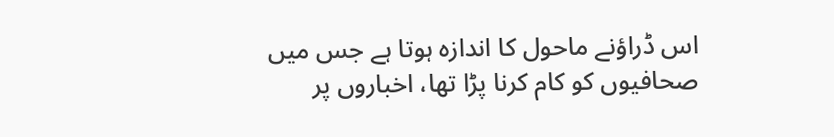اس ڈراؤنے ماحول کا اندازہ ہوتا ہے جس میں صحافیوں کو کام کرنا پڑا تھا، اخباروں پر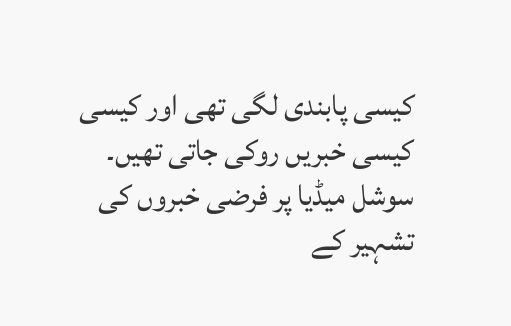کیسی پابندی لگی تھی اور کیسی کیسی خبریں روکی جاتی تھیں۔
سوشل میڈیا پر فرضی خبروں کی تشہیر کے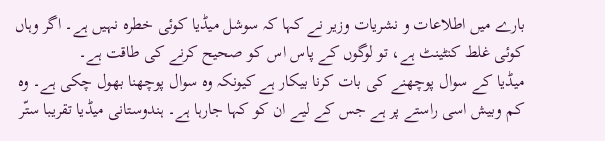بارے میں اطلاعات و نشریات وزیر نے کہا کہ سوشل میڈیا کوئی خطرہ نہیں ہے۔ اگر وہاں کوئی غلط کنٹینٹ ہے، تو لوگوں کے پاس اس کو صحیح کرنے کی طاقت ہے۔
میڈیا کے سوال پوچھنے کی بات کرنا بیکار ہے کیونکہ وہ سوال پوچھنا بھول چکی ہے۔ وہ کم وبیش اسی راستے پر ہے جس کے لیے ان کو کہا جارہا ہے۔ ہندوستانی میڈیا تقریبا ستّر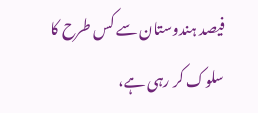فیصد ہندوستان سے کس طرح کا سلوک کر رہی ہے،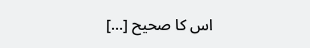اس کا صحیح […]